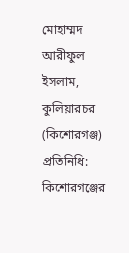মোহাম্মদ আরীফুল ইসলাম, কুলিয়ারচর (কিশোরগঞ্জ) প্রতিনিধি: কিশোরগঞ্জের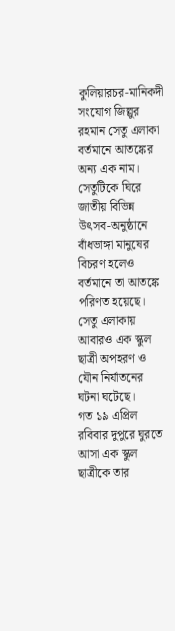কুলিয়ারচর-মানিকদী সংযোগ জিল্লুর রহমান সেতু এলাকা বর্তমানে আতঙ্কের অন্য এক নাম। সেতুটিকে ঘিরে জাতীয় বিভিন্ন উৎসব-অনুষ্ঠানে বাঁধভাঙ্গা মানুষের বিচরণ হলেও বর্তমানে তা আতঙ্কে পরিণত হয়েছে। সেতু এলাকায় আবারও এক স্কুল ছাত্রী অপহরণ ও যৌন নির্যাতনের ঘটনা ঘটেছে।
গত ১৯ এপ্রিল রবিবার দুপুরে ঘুরতে আসা এক স্কুল ছাত্রীকে তার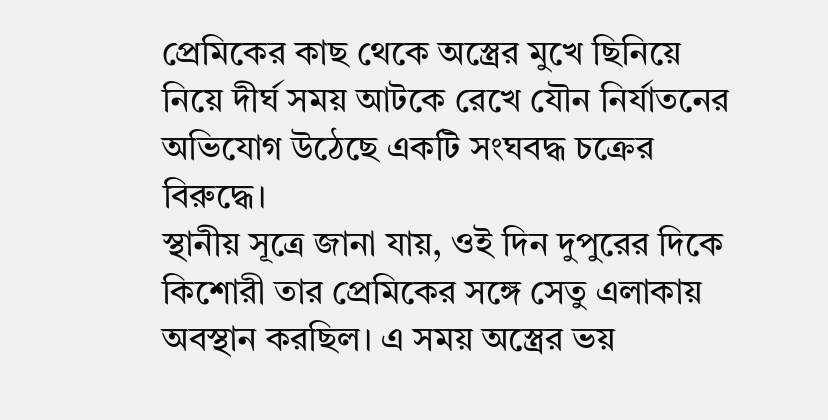প্রেমিকের কাছ থেকে অস্ত্রের মুখে ছিনিয়ে নিয়ে দীর্ঘ সময় আটকে রেখে যৌন নির্যাতনের অভিযোগ উঠেছে একটি সংঘবদ্ধ চক্রের বিরুদ্ধে।
স্থানীয় সূত্রে জানা যায়, ওই দিন দুপুরের দিকে কিশোরী তার প্রেমিকের সঙ্গে সেতু এলাকায় অবস্থান করছিল। এ সময় অস্ত্রের ভয়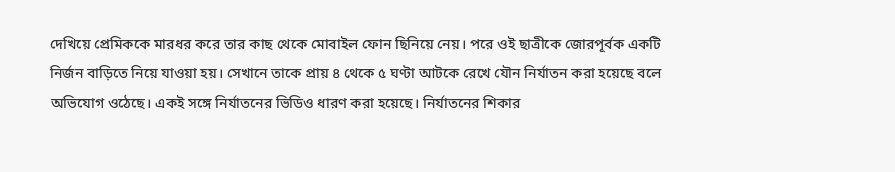দেখিয়ে প্রেমিককে মারধর করে তার কাছ থেকে মোবাইল ফোন ছিনিয়ে নেয়। পরে ওই ছাত্রীকে জোরপূর্বক একটি নির্জন বাড়িতে নিয়ে যাওয়া হয়। সেখানে তাকে প্রায় ৪ থেকে ৫ ঘণ্টা আটকে রেখে যৌন নির্যাতন করা হয়েছে বলে অভিযোগ ওঠেছে। একই সঙ্গে নির্যাতনের ভিডিও ধারণ করা হয়েছে। নির্যাতনের শিকার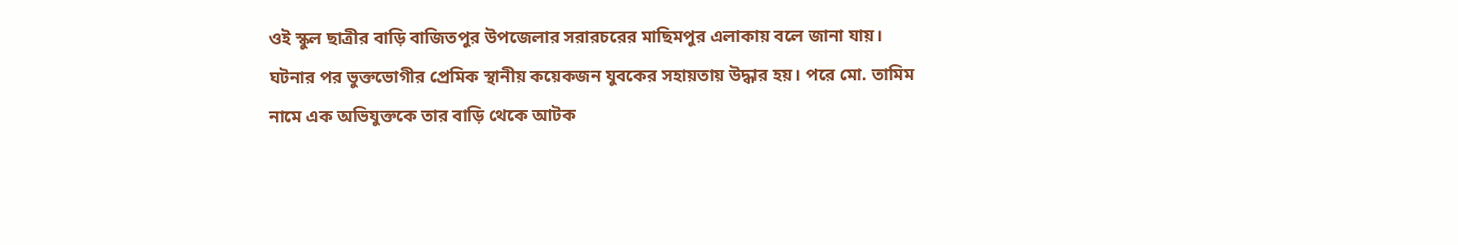ওই স্কুল ছাত্রীর বাড়ি বাজিতপুর উপজেলার সরারচরের মাছিমপুর এলাকায় বলে জানা যায়।
ঘটনার পর ভুক্তভোগীর প্রেমিক স্থানীয় কয়েকজন যুবকের সহায়তায় উদ্ধার হয়। পরে মো. তামিম নামে এক অভিযুক্তকে তার বাড়ি থেকে আটক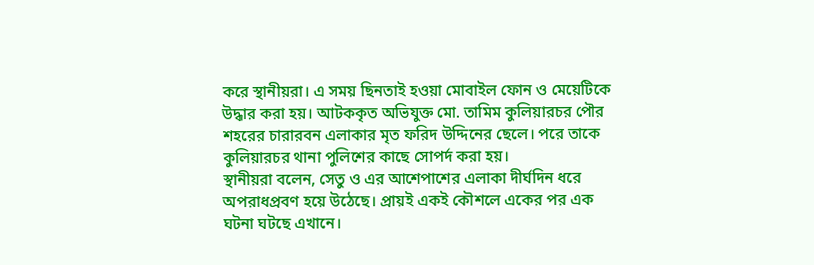করে স্থানীয়রা। এ সময় ছিনতাই হওয়া মোবাইল ফোন ও মেয়েটিকে উদ্ধার করা হয়। আটককৃত অভিযুক্ত মো. তামিম কুলিয়ারচর পৌর শহরের চারারবন এলাকার মৃত ফরিদ উদ্দিনের ছেলে। পরে তাকে কুলিয়ারচর থানা পুলিশের কাছে সোপর্দ করা হয়।
স্থানীয়রা বলেন, সেতু ও এর আশেপাশের এলাকা দীর্ঘদিন ধরে অপরাধপ্রবণ হয়ে উঠেছে। প্রায়ই একই কৌশলে একের পর এক ঘটনা ঘটছে এখানে।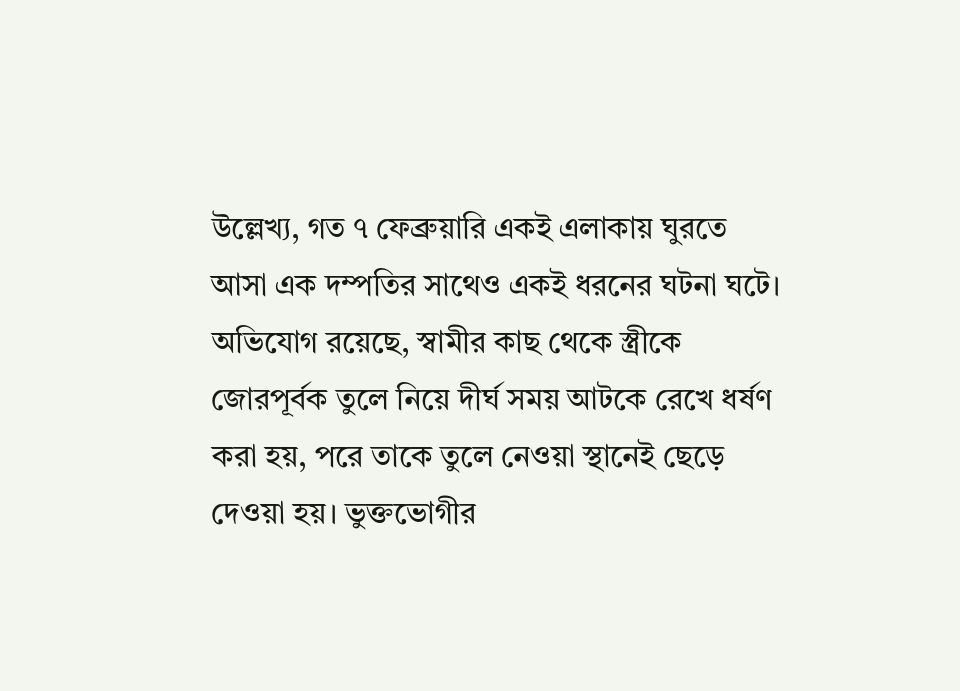উল্লেখ্য, গত ৭ ফেব্রুয়ারি একই এলাকায় ঘুরতে আসা এক দম্পতির সাথেও একই ধরনের ঘটনা ঘটে। অভিযোগ রয়েছে, স্বামীর কাছ থেকে স্ত্রীকে জোরপূর্বক তুলে নিয়ে দীর্ঘ সময় আটকে রেখে ধর্ষণ করা হয়, পরে তাকে তুলে নেওয়া স্থানেই ছেড়ে দেওয়া হয়। ভুক্তভোগীর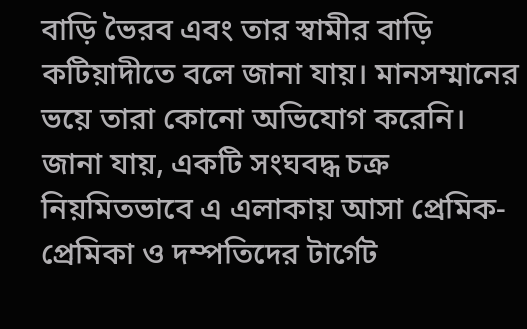বাড়ি ভৈরব এবং তার স্বামীর বাড়ি কটিয়াদীতে বলে জানা যায়। মানসম্মানের ভয়ে তারা কোনো অভিযোগ করেনি।
জানা যায়, একটি সংঘবদ্ধ চক্র নিয়মিতভাবে এ এলাকায় আসা প্রেমিক-প্রেমিকা ও দম্পতিদের টার্গেট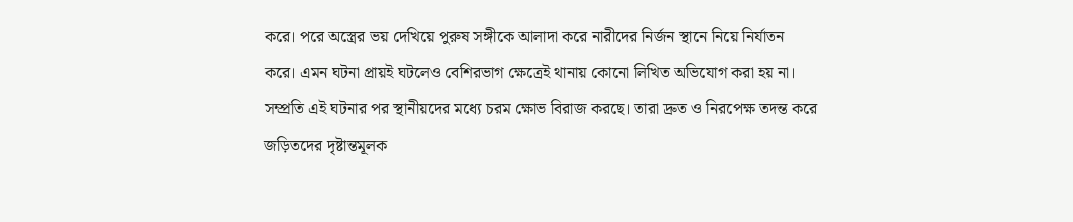করে। পরে অস্ত্রের ভয় দেখিয়ে পুরুষ সঙ্গীকে আলাদা করে নারীদের নির্জন স্থানে নিয়ে নির্যাতন করে। এমন ঘটনা প্রায়ই ঘটলেও বেশিরভাগ ক্ষেত্রেই থানায় কোনো লিখিত অভিযোগ করা হয় না।
সম্প্রতি এই ঘটনার পর স্থানীয়দের মধ্যে চরম ক্ষোভ বিরাজ করছে। তারা দ্রুত ও নিরপেক্ষ তদন্ত করে জড়িতদের দৃষ্টান্তমূলক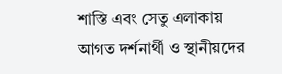শাস্তি এবং সেতু এলাকায় আগত দর্শনার্থী ও স্থানীয়দের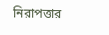নিরাপত্তার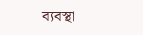ব্যবস্থা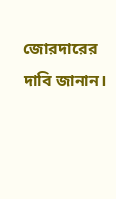জোরদারের দাবি জানান।